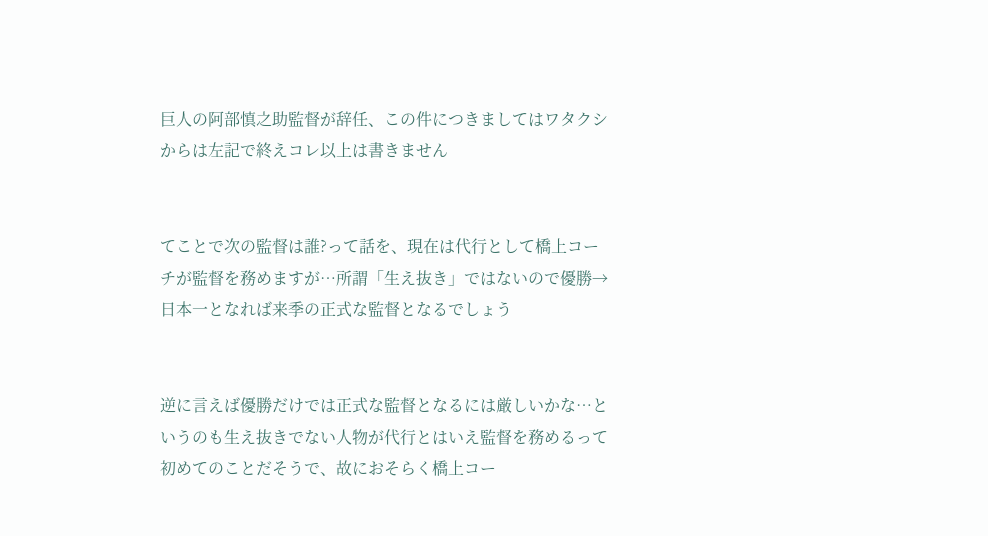巨人の阿部慎之助監督が辞任、この件につきましてはワタクシからは左記で終えコレ以上は書きません


てことで次の監督は誰?って話を、現在は代行として橋上コーチが監督を務めますが…所謂「生え抜き」ではないので優勝→日本一となれば来季の正式な監督となるでしょう


逆に言えば優勝だけでは正式な監督となるには厳しいかな…というのも生え抜きでない人物が代行とはいえ監督を務めるって初めてのことだそうで、故におそらく橋上コー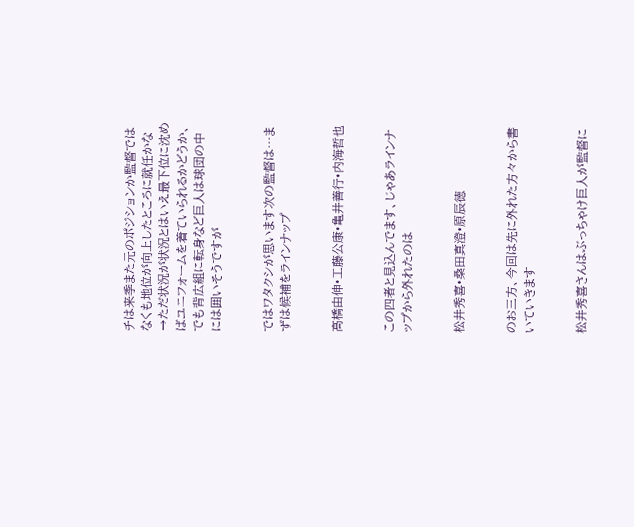チは来季また元のポジションか監督ではなくも地位が向上したところに就任かな→ただ状況が状況とはいえ最下位に沈めばユニフォームを着ていられるかどうか、でも背広組に転身など巨人は球団の中には囲いそうですが


ではワタクシが思います次の監督は…まずは候補をラインナップ


高橋由伸•工藤公康•亀井善行•内海哲也


この四者と見込んでます、じゃあラインナップから外れたのは


松井秀喜•桑田真澄•原辰徳


のお三方、今回は先に外れた方々から書いていきます


松井秀喜さんはぶっちゃけ巨人が監督に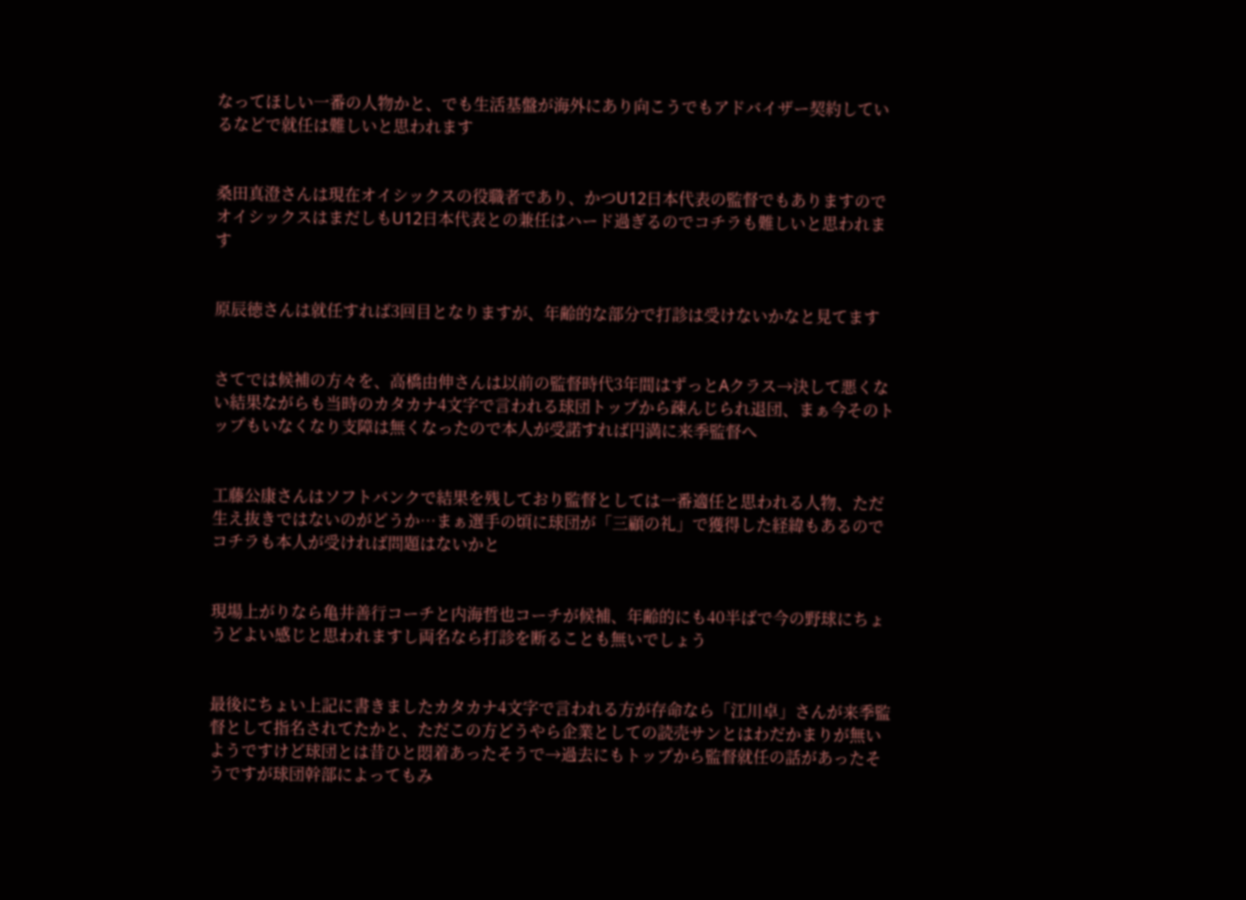なってほしい一番の人物かと、でも生活基盤が海外にあり向こうでもアドバイザー契約しているなどで就任は難しいと思われます


桑田真澄さんは現在オイシックスの役職者であり、かつU12日本代表の監督でもありますのでオイシックスはまだしもU12日本代表との兼任はハード過ぎるのでコチラも難しいと思われます


原辰徳さんは就任すれば3回目となりますが、年齢的な部分で打診は受けないかなと見てます


さてでは候補の方々を、高橋由伸さんは以前の監督時代3年間はずっとAクラス→決して悪くない結果ながらも当時のカタカナ4文字で言われる球団トップから疎んじられ退団、まぁ今そのトップもいなくなり支障は無くなったので本人が受諾すれば円満に来季監督へ


工藤公康さんはソフトバンクで結果を残しており監督としては一番適任と思われる人物、ただ生え抜きではないのがどうか…まぁ選手の頃に球団が「三顧の礼」で獲得した経緯もあるのでコチラも本人が受ければ問題はないかと


現場上がりなら亀井善行コーチと内海哲也コーチが候補、年齢的にも40半ばで今の野球にちょうどよい感じと思われますし両名なら打診を断ることも無いでしょう


最後にちょい上記に書きましたカタカナ4文字で言われる方が存命なら「江川卓」さんが来季監督として指名されてたかと、ただこの方どうやら企業としての読売サンとはわだかまりが無いようですけど球団とは昔ひと悶着あったそうで→過去にもトップから監督就任の話があったそうですが球団幹部によってもみ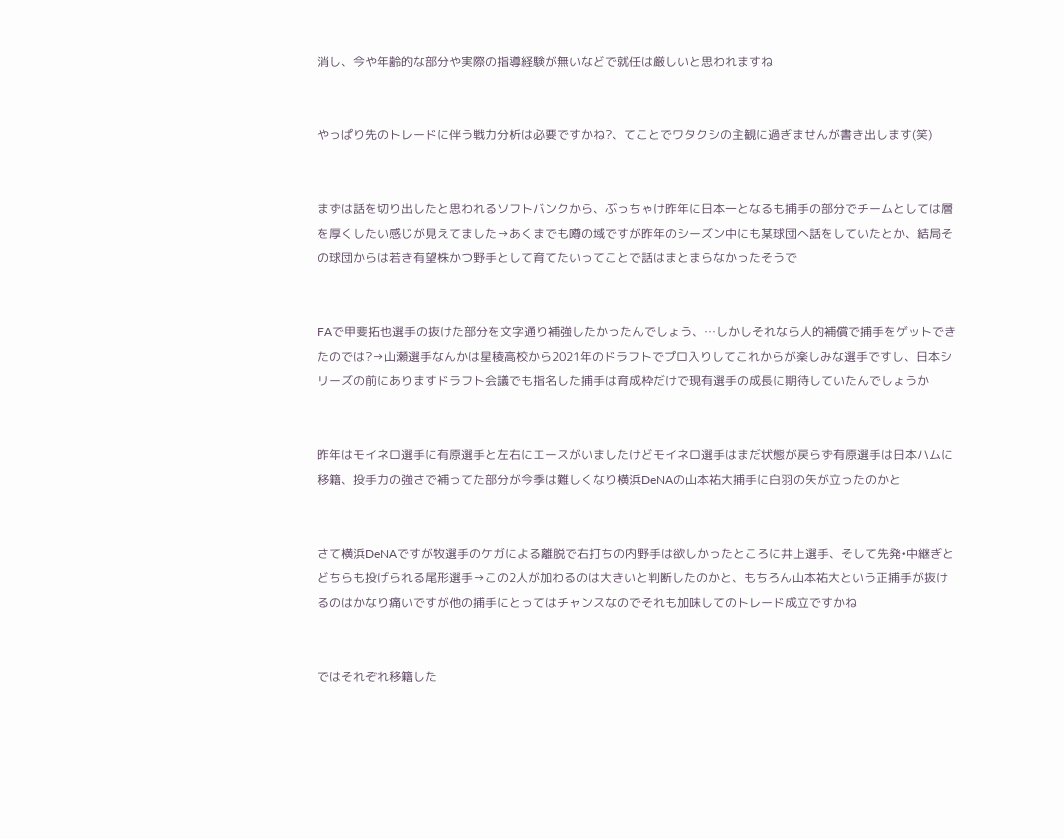消し、今や年齢的な部分や実際の指導経験が無いなどで就任は厳しいと思われますね


やっぱり先のトレードに伴う戦力分析は必要ですかね?、てことでワタクシの主観に過ぎませんが書き出します(笑)


まずは話を切り出したと思われるソフトバンクから、ぶっちゃけ昨年に日本一となるも捕手の部分でチームとしては層を厚くしたい感じが見えてました→あくまでも噂の域ですが昨年のシーズン中にも某球団へ話をしていたとか、結局その球団からは若き有望株かつ野手として育てたいってことで話はまとまらなかったそうで


FAで甲斐拓也選手の抜けた部分を文字通り補強したかったんでしょう、…しかしそれなら人的補償で捕手をゲットできたのでは?→山瀬選手なんかは星稜高校から2021年のドラフトでプロ入りしてこれからが楽しみな選手ですし、日本シリーズの前にありますドラフト会議でも指名した捕手は育成枠だけで現有選手の成長に期待していたんでしょうか


昨年はモイネロ選手に有原選手と左右にエースがいましたけどモイネロ選手はまだ状態が戻らず有原選手は日本ハムに移籍、投手力の強さで補ってた部分が今季は難しくなり横浜DeNAの山本祐大捕手に白羽の矢が立ったのかと


さて横浜DeNAですが牧選手のケガによる離脱で右打ちの内野手は欲しかったところに井上選手、そして先発•中継ぎとどちらも投げられる尾形選手→この2人が加わるのは大きいと判断したのかと、もちろん山本祐大という正捕手が抜けるのはかなり痛いですが他の捕手にとってはチャンスなのでそれも加味してのトレード成立ですかね


ではそれぞれ移籍した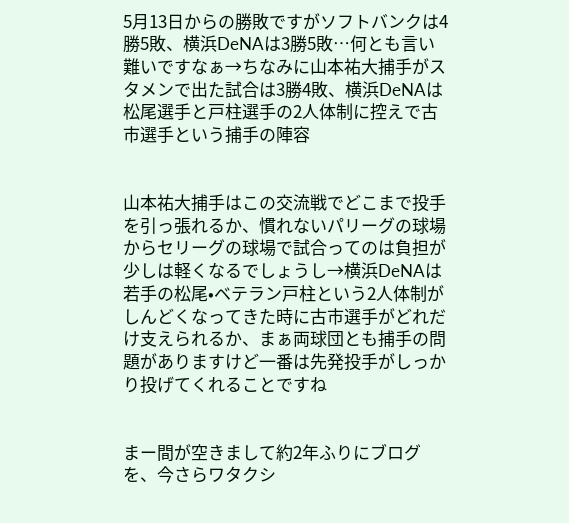5月13日からの勝敗ですがソフトバンクは4勝5敗、横浜DeNAは3勝5敗…何とも言い難いですなぁ→ちなみに山本祐大捕手がスタメンで出た試合は3勝4敗、横浜DeNAは松尾選手と戸柱選手の2人体制に控えで古市選手という捕手の陣容


山本祐大捕手はこの交流戦でどこまで投手を引っ張れるか、慣れないパリーグの球場からセリーグの球場で試合ってのは負担が少しは軽くなるでしょうし→横浜DeNAは若手の松尾•ベテラン戸柱という2人体制がしんどくなってきた時に古市選手がどれだけ支えられるか、まぁ両球団とも捕手の問題がありますけど一番は先発投手がしっかり投げてくれることですね


まー間が空きまして約2年ふりにブログを、今さらワタクシ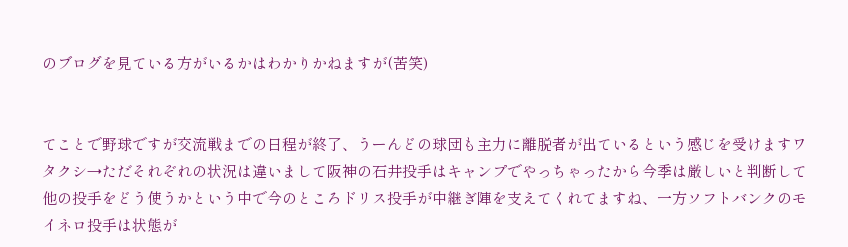のブログを見ている方がいるかはわかりかねますが(苦笑)


てことで野球ですが交流戦までの日程が終了、うーんどの球団も主力に離脱者が出ているという感じを受けますワタクシ→ただそれぞれの状況は違いまして阪神の石井投手はキャンプでやっちゃったから今季は厳しいと判断して他の投手をどう使うかという中で今のところドリス投手が中継ぎ陣を支えてくれてますね、一方ソフトバンクのモイネロ投手は状態が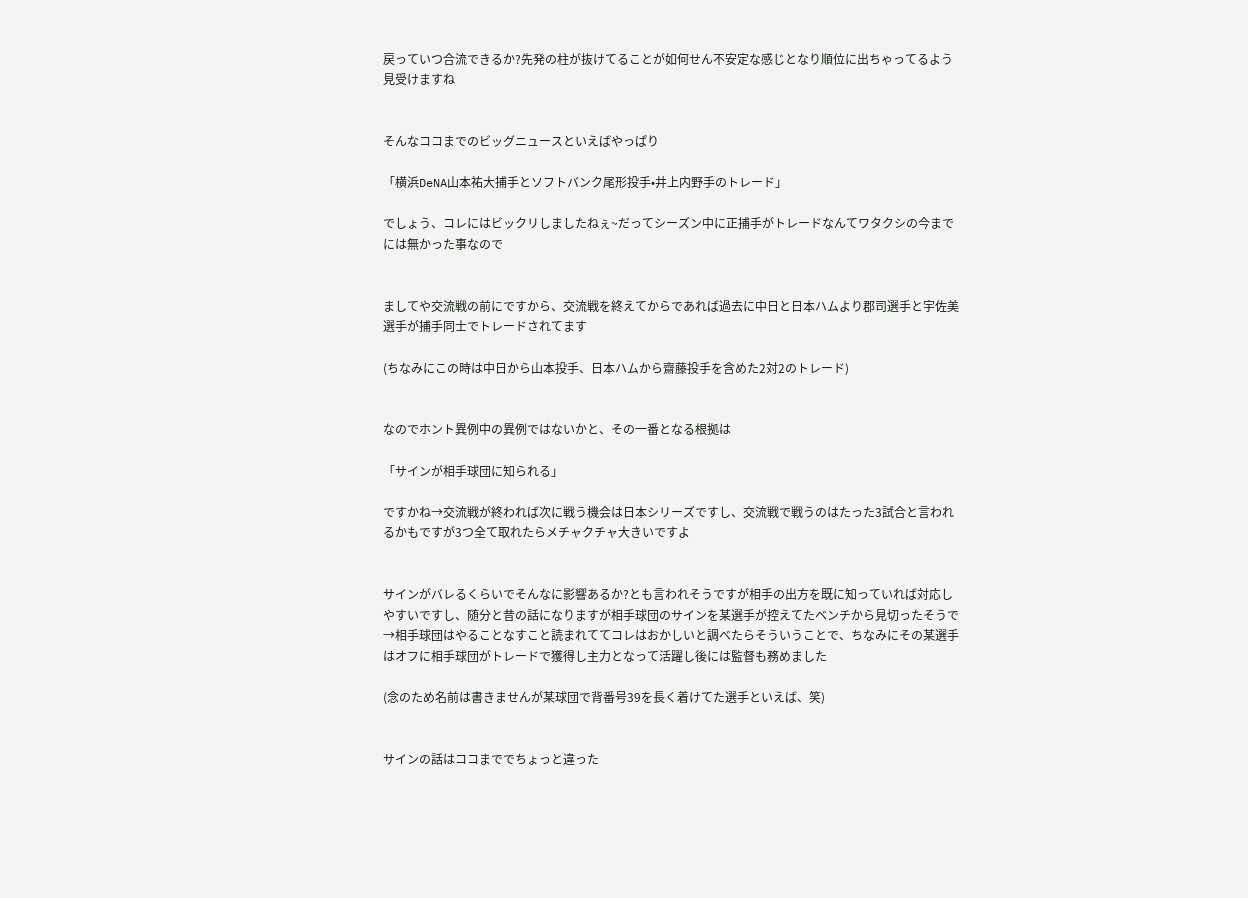戻っていつ合流できるか?先発の柱が抜けてることが如何せん不安定な感じとなり順位に出ちゃってるよう見受けますね


そんなココまでのビッグニュースといえばやっぱり

「横浜DeNA山本祐大捕手とソフトバンク尾形投手•井上内野手のトレード」

でしょう、コレにはビックリしましたねぇ~だってシーズン中に正捕手がトレードなんてワタクシの今までには無かった事なので


ましてや交流戦の前にですから、交流戦を終えてからであれば過去に中日と日本ハムより郡司選手と宇佐美選手が捕手同士でトレードされてます

(ちなみにこの時は中日から山本投手、日本ハムから齋藤投手を含めた2対2のトレード)


なのでホント異例中の異例ではないかと、その一番となる根拠は

「サインが相手球団に知られる」

ですかね→交流戦が終われば次に戦う機会は日本シリーズですし、交流戦で戦うのはたった3試合と言われるかもですが3つ全て取れたらメチャクチャ大きいですよ


サインがバレるくらいでそんなに影響あるか?とも言われそうですが相手の出方を既に知っていれば対応しやすいですし、随分と昔の話になりますが相手球団のサインを某選手が控えてたベンチから見切ったそうで→相手球団はやることなすこと読まれててコレはおかしいと調べたらそういうことで、ちなみにその某選手はオフに相手球団がトレードで獲得し主力となって活躍し後には監督も務めました

(念のため名前は書きませんが某球団で背番号39を長く着けてた選手といえば、笑)


サインの話はココまででちょっと違った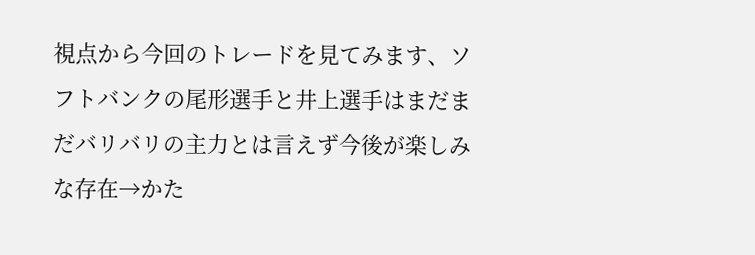視点から今回のトレードを見てみます、ソフトバンクの尾形選手と井上選手はまだまだバリバリの主力とは言えず今後が楽しみな存在→かた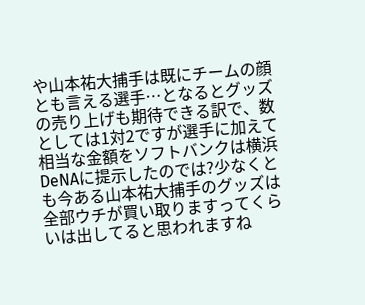や山本祐大捕手は既にチームの顔とも言える選手…となるとグッズの売り上げも期待できる訳で、数としては1対2ですが選手に加えて相当な金額をソフトバンクは横浜DeNAに提示したのでは?少なくとも今ある山本祐大捕手のグッズは全部ウチが買い取りますってくらいは出してると思われますね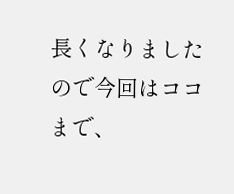長くなりましたので今回はココまで、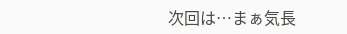次回は…まぁ気長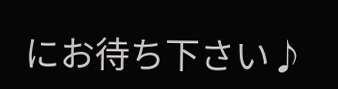にお待ち下さい♪